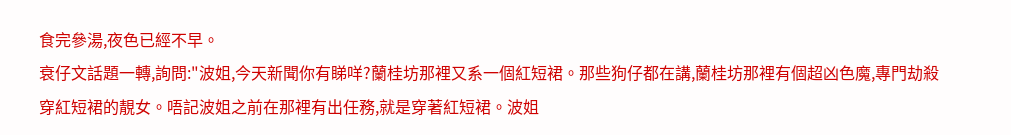食完參湯,夜色已經不早。
衰仔文話題一轉,詢問:"波姐,今天新聞你有睇咩?蘭桂坊那裡又系一個紅短裙。那些狗仔都在講,蘭桂坊那裡有個超凶色魔,專門劫殺穿紅短裙的靚女。唔記波姐之前在那裡有出任務,就是穿著紅短裙。波姐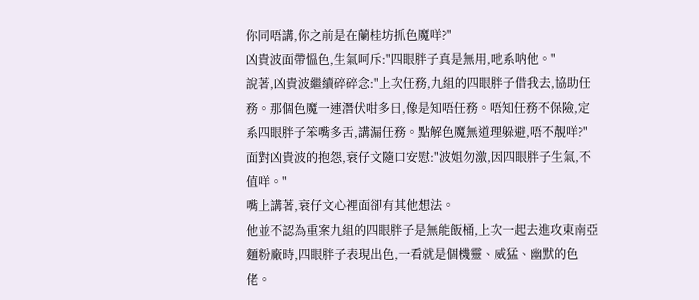你同唔講,你之前是在蘭桂坊抓色魔咩?"
凶貴波面帶慍色,生氣呵斥:"四眼胖子真是無用,吔系呐他。"
說著,凶貴波繼續碎碎念:"上次任務,九組的四眼胖子借我去,協助任務。那個色魔一連潛伏咁多日,像是知唔任務。唔知任務不保險,定系四眼胖子笨嘴多舌,講漏任務。點解色魔無道理躲避,唔不靚咩?"
面對凶貴波的抱怨,衰仔文隨口安慰:"波姐勿激,因四眼胖子生氣,不值咩。"
嘴上講著,衰仔文心裡面卻有其他想法。
他並不認為重案九組的四眼胖子是無能飯桶,上次一起去進攻東南亞麵粉廠時,四眼胖子表現出色,一看就是個機靈、威猛、幽默的色佬。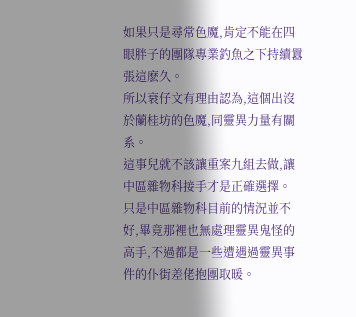如果只是尋常色魔,肯定不能在四眼胖子的團隊專業釣魚之下持續囂張這麽久。
所以衰仔文有理由認為,這個出沒於蘭桂坊的色魔,同靈異力量有關系。
這事兒就不該讓重案九組去做,讓中區雜物科接手才是正確選擇。
只是中區雜物科目前的情況並不好,畢竟那裡也無處理靈異鬼怪的高手,不過都是一些遭遇過靈異事件的仆街差佬抱團取暖。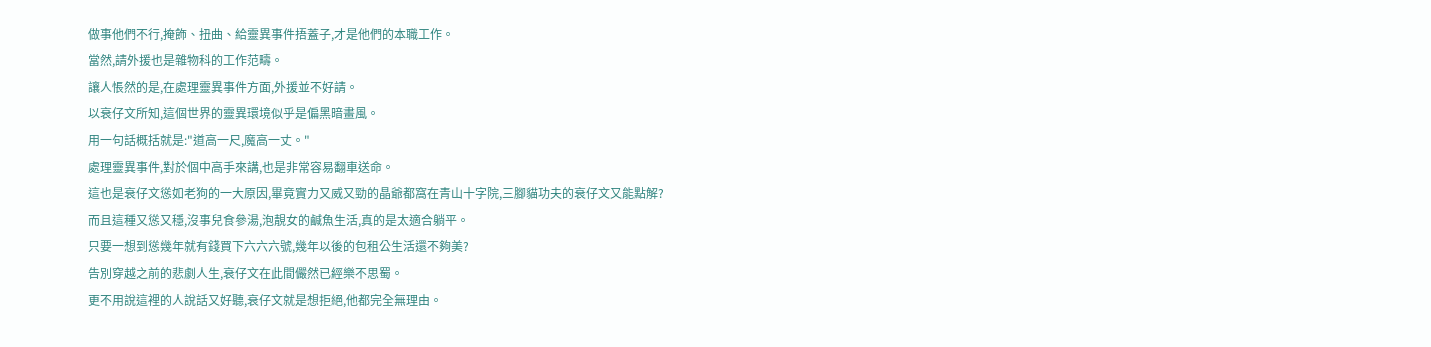做事他們不行,掩飾、扭曲、給靈異事件捂蓋子,才是他們的本職工作。
當然,請外援也是雜物科的工作范疇。
讓人悵然的是,在處理靈異事件方面,外援並不好請。
以衰仔文所知,這個世界的靈異環境似乎是偏黑暗畫風。
用一句話概括就是:"道高一尺,魔高一丈。"
處理靈異事件,對於個中高手來講,也是非常容易翻車送命。
這也是衰仔文慫如老狗的一大原因,畢竟實力又威又勁的晶爺都窩在青山十字院,三腳貓功夫的衰仔文又能點解?
而且這種又慫又穩,沒事兒食參湯,泡靚女的鹹魚生活,真的是太適合躺平。
只要一想到慫幾年就有錢買下六六六號,幾年以後的包租公生活還不夠美?
告別穿越之前的悲劇人生,衰仔文在此間儼然已經樂不思蜀。
更不用說這裡的人說話又好聽,衰仔文就是想拒絕,他都完全無理由。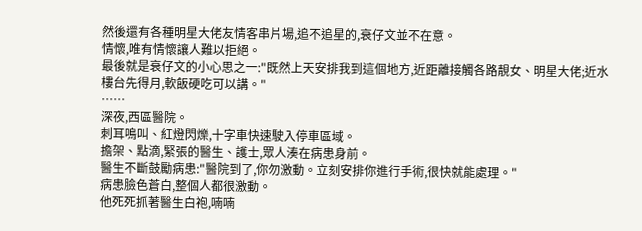然後還有各種明星大佬友情客串片場,追不追星的,衰仔文並不在意。
情懷,唯有情懷讓人難以拒絕。
最後就是衰仔文的小心思之一:"既然上天安排我到這個地方,近距離接觸各路靚女、明星大佬;近水樓台先得月,軟飯硬吃可以講。"
……
深夜,西區醫院。
刺耳鳴叫、紅燈閃爍,十字車快速駛入停車區域。
擔架、點滴,緊張的醫生、護士,眾人湊在病患身前。
醫生不斷鼓勵病患:"醫院到了,你勿激動。立刻安排你進行手術,很快就能處理。"
病患臉色蒼白,整個人都很激動。
他死死抓著醫生白袍,喃喃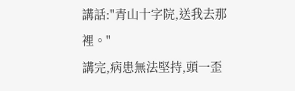講話:"青山十字院,送我去那裡。"
講完,病患無法堅持,頭一歪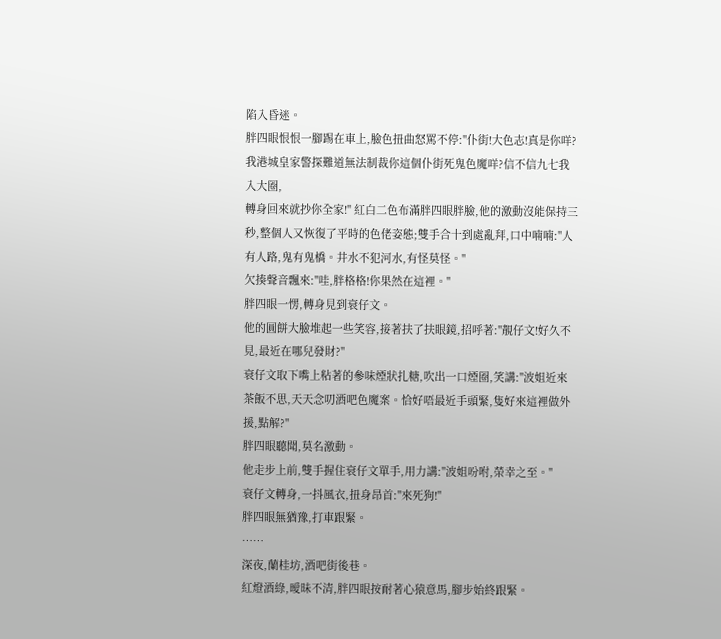陷入昏迷。
胖四眼恨恨一腳踢在車上,臉色扭曲怒罵不停:"仆街!大色志!真是你咩?我港城皇家警探難道無法制裁你這個仆街死鬼色魔咩?信不信九七我入大圈,
轉身回來就抄你全家!" 紅白二色布滿胖四眼胖臉,他的激動沒能保持三秒,整個人又恢復了平時的色佬姿態;雙手合十到處亂拜,口中喃喃:"人有人路,鬼有鬼橋。井水不犯河水,有怪莫怪。"
欠揍聲音飄來:"哇,胖格格!你果然在這裡。"
胖四眼一愣,轉身見到衰仔文。
他的圓餅大臉堆起一些笑容,接著扶了扶眼鏡,招呼著:"靚仔文!好久不見,最近在哪兒發財?"
衰仔文取下嘴上粘著的參味煙狀扎糖,吹出一口煙圈,笑講:"波姐近來茶飯不思,天天念叨酒吧色魔案。恰好唔最近手頭緊,隻好來這裡做外援,點解?"
胖四眼聽聞,莫名激動。
他走步上前,雙手握住衰仔文單手,用力講:"波姐吩咐,榮幸之至。"
衰仔文轉身,一抖風衣,扭身昂首:"來死狗!"
胖四眼無猶豫,打車跟緊。
……
深夜,蘭桂坊,酒吧街後巷。
紅燈酒綠,曖昧不清,胖四眼按耐著心猿意馬,腳步始終跟緊。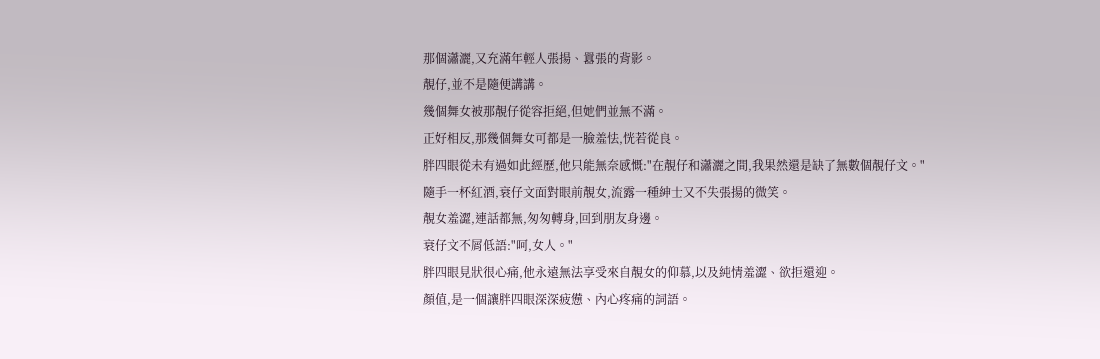那個瀟灑,又充滿年輕人張揚、囂張的背影。
靚仔,並不是隨便講講。
幾個舞女被那靚仔從容拒絕,但她們並無不滿。
正好相反,那幾個舞女可都是一臉羞怯,恍若從良。
胖四眼從未有過如此經歷,他只能無奈感慨:"在靚仔和瀟灑之間,我果然還是缺了無數個靚仔文。"
隨手一杯紅酒,衰仔文面對眼前靚女,流露一種紳士又不失張揚的微笑。
靚女羞澀,連話都無,匆匆轉身,回到朋友身邊。
衰仔文不屑低語:"呵,女人。"
胖四眼見狀很心痛,他永遠無法享受來自靚女的仰慕,以及純情羞澀、欲拒還迎。
顏值,是一個讓胖四眼深深疲憊、內心疼痛的詞語。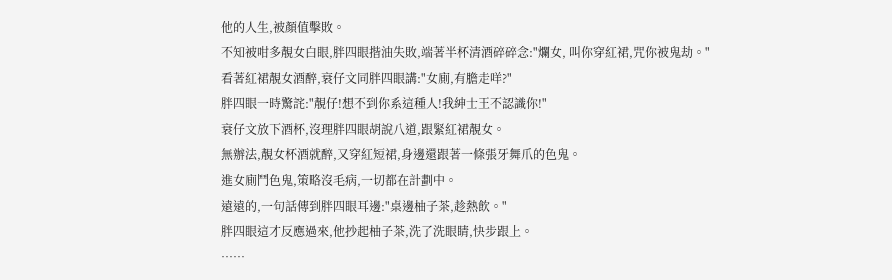他的人生,被顏值擊敗。
不知被咁多靚女白眼,胖四眼揩油失敗,端著半杯清酒碎碎念:"爛女, 叫你穿紅裙,咒你被鬼劫。"
看著紅裙靚女酒醉,衰仔文同胖四眼講:"女廁,有膽走咩?"
胖四眼一時驚詫:"靚仔!想不到你系這種人!我紳士王不認識你!"
衰仔文放下酒杯,沒理胖四眼胡說八道,跟緊紅裙靚女。
無辦法,靚女杯酒就醉,又穿紅短裙,身邊還跟著一條張牙舞爪的色鬼。
進女廁鬥色鬼,策略沒毛病,一切都在計劃中。
遠遠的,一句話傳到胖四眼耳邊:"桌邊柚子茶,趁熱飲。"
胖四眼這才反應過來,他抄起柚子茶,洗了洗眼睛,快步跟上。
……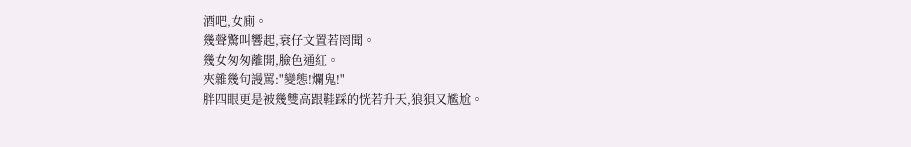酒吧,女廁。
幾聲驚叫響起,衰仔文置若罔聞。
幾女匆匆離開,臉色通紅。
夾雜幾句謾罵:"變態!爛鬼!"
胖四眼更是被幾雙高跟鞋踩的恍若升天,狼狽又尷尬。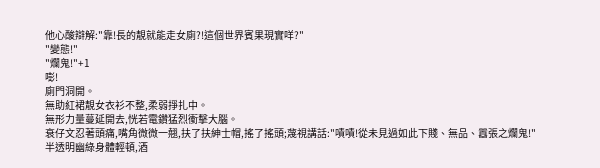他心酸辯解:"靠!長的靚就能走女廁?!這個世界賓果現實咩?"
"變態!"
"爛鬼!"+1
嘭!
廁門洞開。
無助紅裙靚女衣衫不整,柔弱掙扎中。
無形力量蔓延開去,恍若電鑽猛烈衝擊大腦。
衰仔文忍著頭痛,嘴角微微一翹,扶了扶紳士帽,搖了搖頭;蔑視講話:"嘖嘖!從未見過如此下賤、無品、囂張之爛鬼!"
半透明幽綠身體輕頓,酒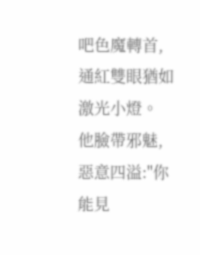吧色魔轉首,通紅雙眼猶如激光小燈。
他臉帶邪魅,惡意四溢:"你能見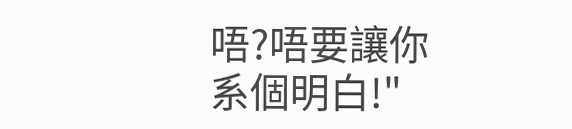唔?唔要讓你系個明白!"